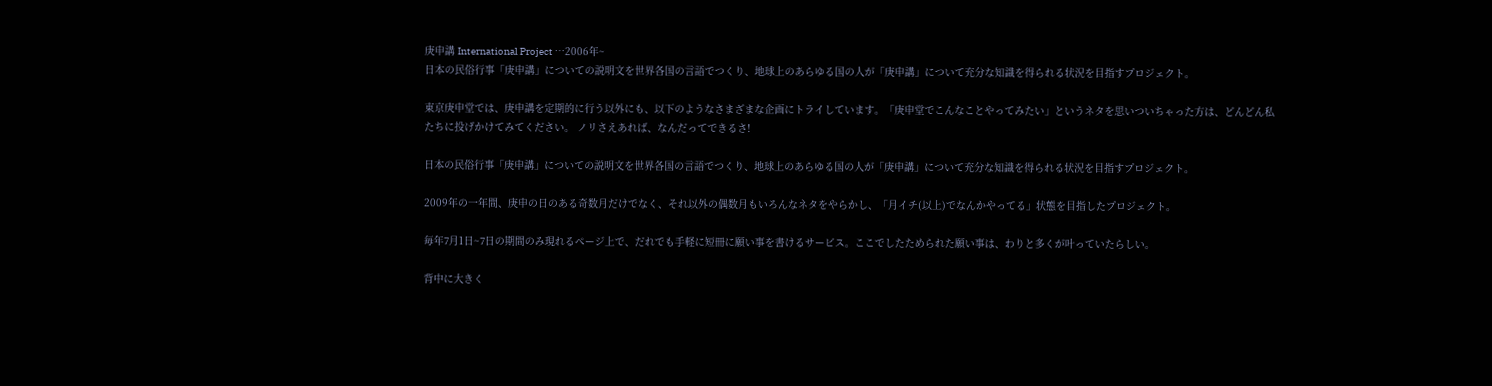庚申講 International Project …2006年~
日本の民俗行事「庚申講」についての説明文を世界各国の言語でつくり、地球上のあらゆる国の人が「庚申講」について充分な知識を得られる状況を目指すプロジェクト。

東京庚申堂では、庚申講を定期的に行う以外にも、以下のようなさまざまな企画にトライしています。「庚申堂でこんなことやってみたい」というネタを思いついちゃった方は、どんどん私たちに投げかけてみてください。 ノリさえあれば、なんだってできるさ!

日本の民俗行事「庚申講」についての説明文を世界各国の言語でつくり、地球上のあらゆる国の人が「庚申講」について充分な知識を得られる状況を目指すプロジェクト。

2009年の一年間、庚申の日のある奇数月だけでなく、それ以外の偶数月もいろんなネタをやらかし、「月イチ(以上)でなんかやってる」状態を目指したプロジェクト。

毎年7月1日~7日の期間のみ現れるページ上で、だれでも手軽に短冊に願い事を書けるサービス。ここでしたためられた願い事は、わりと多くが叶っていたらしい。

背中に大きく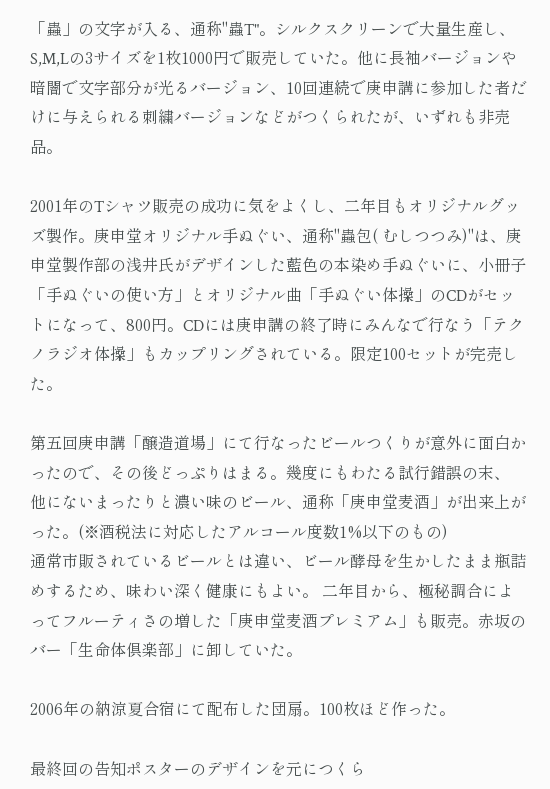「蟲」の文字が入る、通称"蟲T"。シルクスクリーンで大量生産し、S,M,Lの3サイズを1枚1000円で販売していた。他に長袖バージョンや暗闇で文字部分が光るバージョン、10回連続で庚申講に参加した者だけに与えられる刺繍バージョンなどがつくられたが、いずれも非売品。

2001年のTシャツ販売の成功に気をよくし、二年目もオリジナルグッズ製作。庚申堂オリジナル手ぬぐい、通称"蟲包( むしつつみ)"は、庚申堂製作部の浅井氏がデザインした藍色の本染め手ぬぐいに、小冊子「手ぬぐいの使い方」とオリジナル曲「手ぬぐい体操」のCDがセットになって、800円。CDには庚申講の終了時にみんなで行なう「テクノラジオ体操」もカップリングされている。限定100セットが完売した。

第五回庚申講「醸造道場」にて行なったビールつくりが意外に面白かったので、その後どっぷりはまる。幾度にもわたる試行錯誤の末、 他にないまったりと濃い味のビール、通称「庚申堂麦酒」が出来上がった。(※酒税法に対応したアルコール度数1%以下のもの)
通常市販されているビールとは違い、ビール酵母を生かしたまま瓶詰めするため、味わい深く健康にもよい。 二年目から、極秘調合によってフルーティさの増した「庚申堂麦酒プレミアム」も販売。赤坂のバー「生命体倶楽部」に卸していた。

2006年の納涼夏合宿にて配布した団扇。100枚ほど作った。

最終回の告知ポスターのデザインを元につくら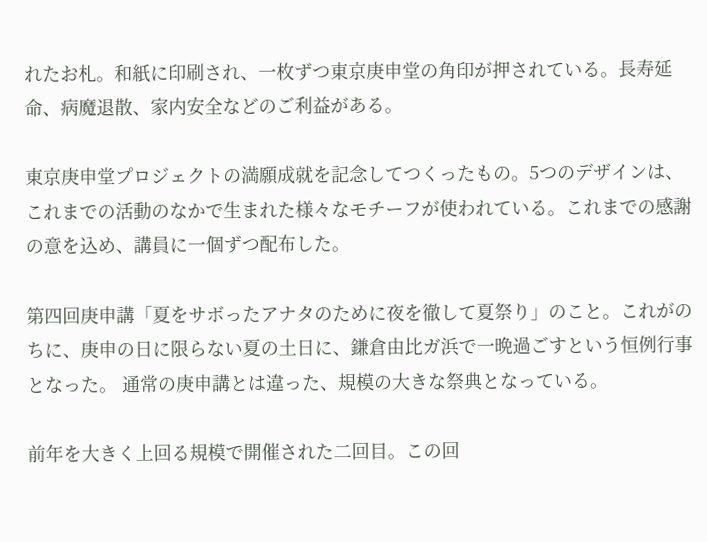れたお札。和紙に印刷され、一枚ずつ東京庚申堂の角印が押されている。長寿延命、病魔退散、家内安全などのご利益がある。

東京庚申堂プロジェクトの満願成就を記念してつくったもの。5つのデザインは、これまでの活動のなかで生まれた様々なモチーフが使われている。これまでの感謝の意を込め、講員に一個ずつ配布した。

第四回庚申講「夏をサボったアナタのために夜を徹して夏祭り」のこと。これがのちに、庚申の日に限らない夏の土日に、鎌倉由比ガ浜で一晩過ごすという恒例行事となった。 通常の庚申講とは違った、規模の大きな祭典となっている。

前年を大きく上回る規模で開催された二回目。この回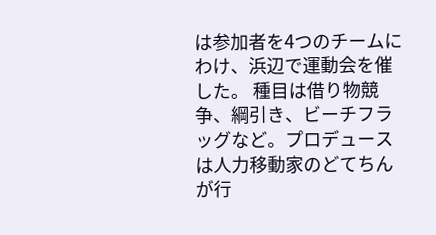は参加者を4つのチームにわけ、浜辺で運動会を催した。 種目は借り物競争、綱引き、ビーチフラッグなど。プロデュースは人力移動家のどてちんが行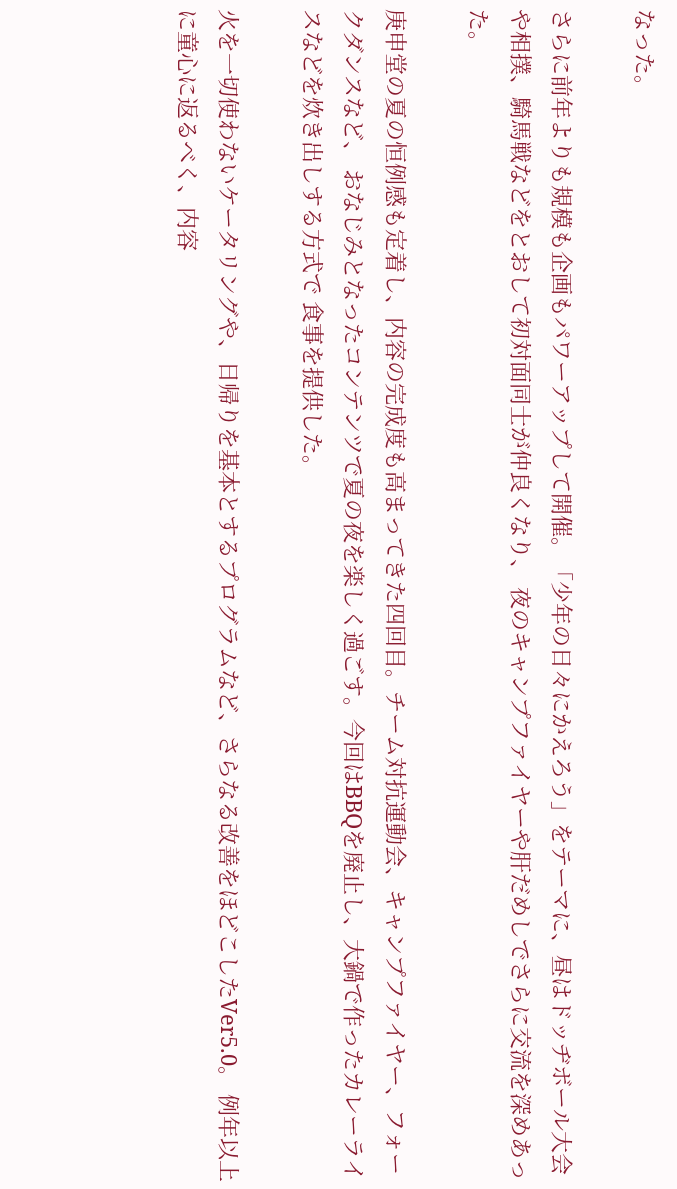なった。

さらに前年よりも規模も企画もパワーアップして開催。「少年の日々にかえろう」をテーマに、昼はドッヂボール大会や相撲、騎馬戦などをとおして初対面同士が仲良くなり、 夜のキャンプファイヤーや肝だめしでさらに交流を深めあった。

庚申堂の夏の恒例感も定着し、内容の完成度も高まってきた四回目。チーム対抗運動会、キャンプファイヤー、フォークダンスなど、 おなじみとなったコンテンツで夏の夜を楽しく過ごす。今回はBBQを廃止し、大鍋で作ったカレーライスなどを炊き出しする方式で 食事を提供した。

火を一切使わないケータリングや、日帰りを基本とするプログラムなど、さらなる改善をほどこしたVer5.0。 例年以上に童心に返るべく、内容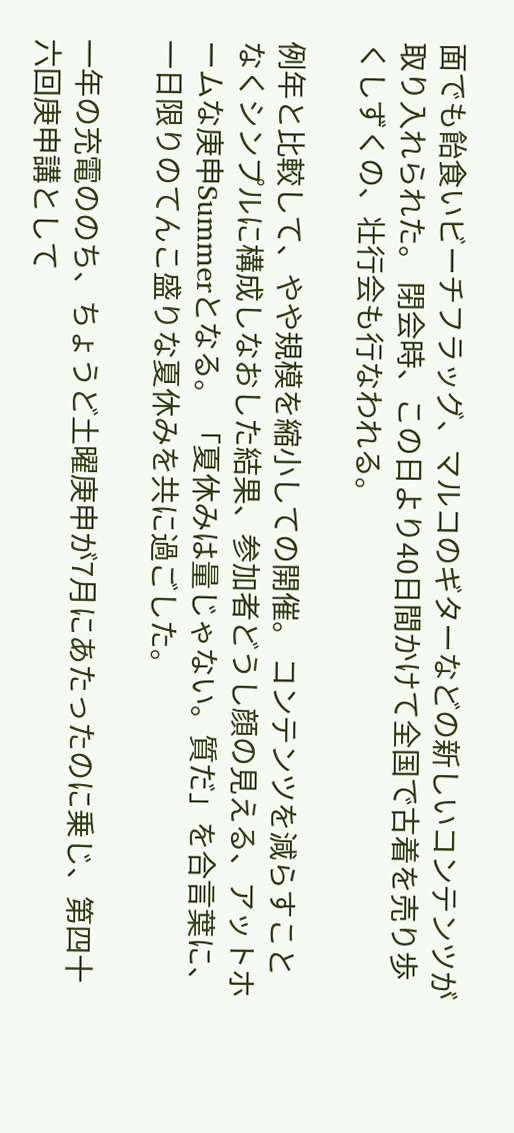面でも飴食いビーチフラッグ、マルコのギターなどの新しいコンテンツが取り入れられた。 閉会時、この日より40日間かけて全国で古着を売り歩くしずくの、壮行会も行なわれる。

例年と比較して、やや規模を縮小しての開催。 コンテンツを減らすことなくシンプルに構成しなおした結果、参加者どうし顔の見える、アットホームな庚申Summerとなる。 「夏休みは量じゃない。質だ」を合言葉に、一日限りのてんこ盛りな夏休みを共に過ごした。

一年の充電ののち、ちょうど土曜庚申が7月にあたったのに乗じ、第四十六回庚申講として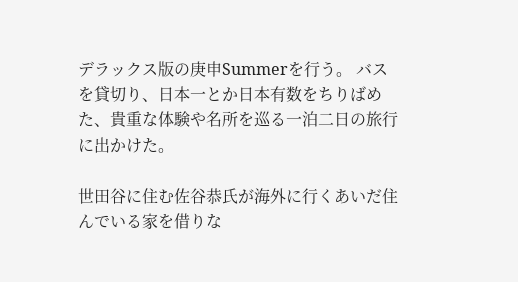デラックス版の庚申Summerを行う。 バスを貸切り、日本一とか日本有数をちりばめた、貴重な体験や名所を巡る一泊二日の旅行に出かけた。

世田谷に住む佐谷恭氏が海外に行くあいだ住んでいる家を借りな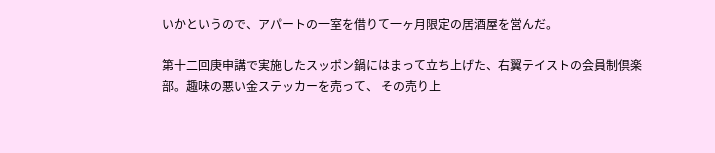いかというので、アパートの一室を借りて一ヶ月限定の居酒屋を営んだ。

第十二回庚申講で実施したスッポン鍋にはまって立ち上げた、右翼テイストの会員制倶楽部。趣味の悪い金ステッカーを売って、 その売り上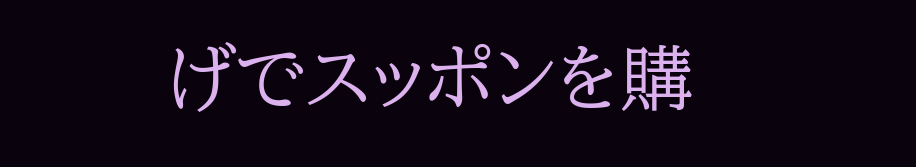げでスッポンを購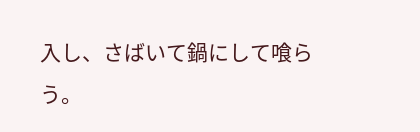入し、さばいて鍋にして喰らう。